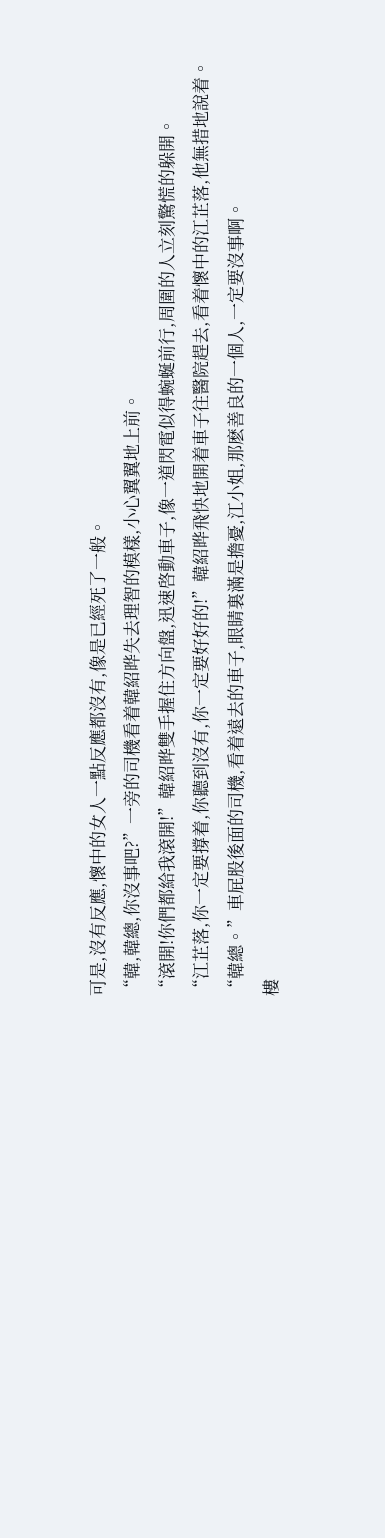可是,沒有反應,懷中的女人一點反應都沒有,像是已經死了一般。
“韓,韓總,你沒事吧?”一旁的司機看着韓紹晔失去理智的模樣,小心翼翼地上前。
“滾開!你們都給我滾開!”韓紹晔雙手握住方向盤,迅速啓動車子,像一道閃電似得蜿蜒前行,周圍的人立刻驚慌的躲開。
“江芷落,你一定要撐着,你聽到沒有,你一定要好好的!”韓紹晔飛快地開着車子往醫院趕去,看着懷中的江芷落,他無措地說着。
“韓總。”車屁股後面的司機,看着遠去的車子,眼睛裏滿是擔憂,江小姐,那麽善良的一個人,一定要沒事啊。
樓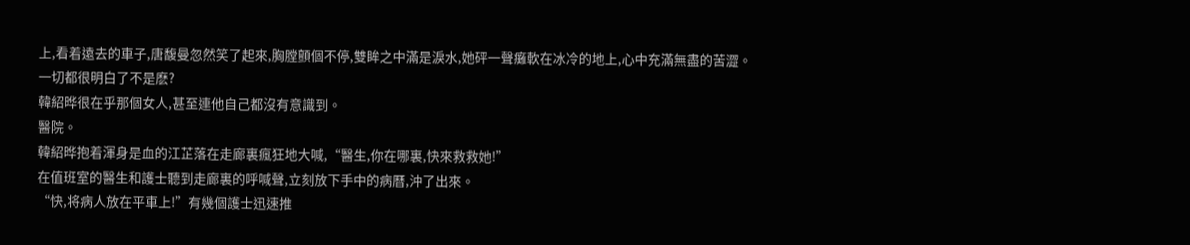上,看着遠去的車子,唐馥曼忽然笑了起來,胸膛顫個不停,雙眸之中滿是淚水,她砰一聲癱軟在冰冷的地上,心中充滿無盡的苦澀。
一切都很明白了不是麽?
韓紹晔很在乎那個女人,甚至連他自己都沒有意識到。
醫院。
韓紹晔抱着渾身是血的江芷落在走廊裏瘋狂地大喊,“醫生,你在哪裏,快來救救她!”
在值班室的醫生和護士聽到走廊裏的呼喊聲,立刻放下手中的病曆,沖了出來。
“快,将病人放在平車上!”有幾個護士迅速推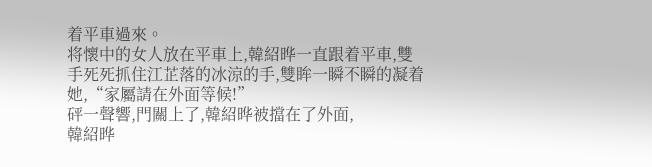着平車過來。
将懷中的女人放在平車上,韓紹晔一直跟着平車,雙手死死抓住江芷落的冰涼的手,雙眸一瞬不瞬的凝着她,“家屬請在外面等候!”
砰一聲響,門關上了,韓紹晔被擋在了外面,
韓紹晔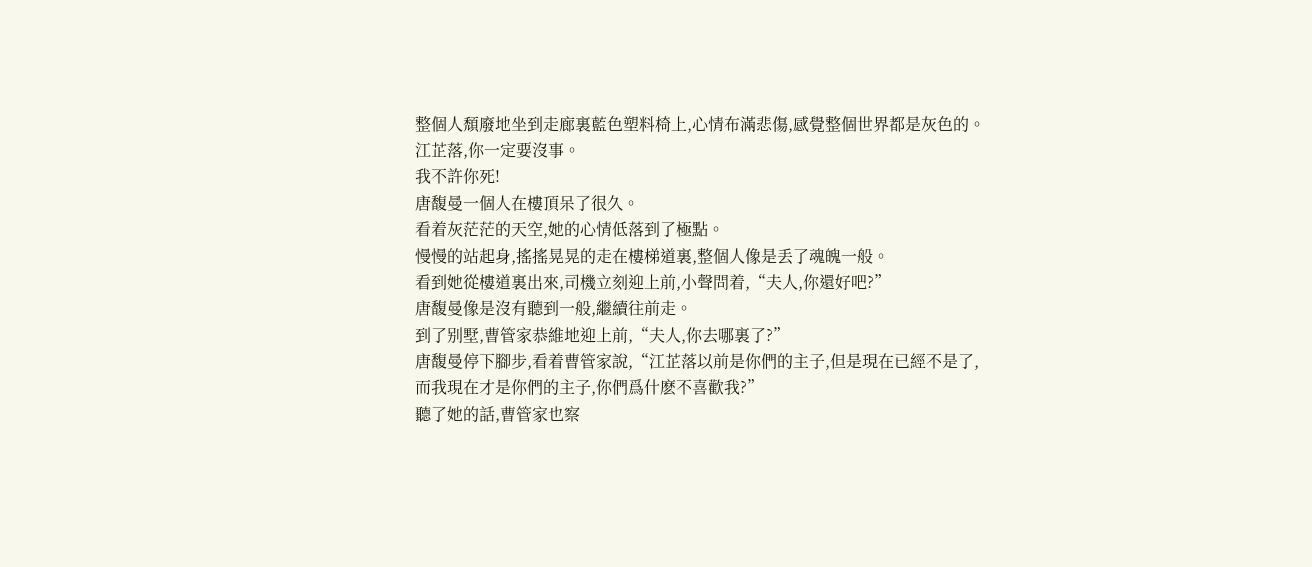整個人頹廢地坐到走廊裏藍色塑料椅上,心情布滿悲傷,感覺整個世界都是灰色的。
江芷落,你一定要沒事。
我不許你死!
唐馥曼一個人在樓頂呆了很久。
看着灰茫茫的天空,她的心情低落到了極點。
慢慢的站起身,搖搖晃晃的走在樓梯道裏,整個人像是丢了魂魄一般。
看到她從樓道裏出來,司機立刻迎上前,小聲問着,“夫人,你還好吧?”
唐馥曼像是沒有聽到一般,繼續往前走。
到了别墅,曹管家恭維地迎上前,“夫人,你去哪裏了?”
唐馥曼停下腳步,看着曹管家說,“江芷落以前是你們的主子,但是現在已經不是了,而我現在才是你們的主子,你們爲什麽不喜歡我?”
聽了她的話,曹管家也察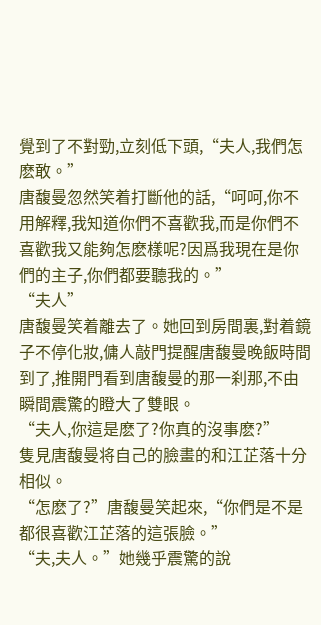覺到了不對勁,立刻低下頭,“夫人,我們怎麽敢。”
唐馥曼忽然笑着打斷他的話,“呵呵,你不用解釋,我知道你們不喜歡我,而是你們不喜歡我又能夠怎麽樣呢?因爲我現在是你們的主子,你們都要聽我的。”
“夫人”
唐馥曼笑着離去了。她回到房間裏,對着鏡子不停化妝,傭人敲門提醒唐馥曼晚飯時間到了,推開門看到唐馥曼的那一刹那,不由瞬間震驚的瞪大了雙眼。
“夫人,你這是麽了?你真的沒事麽?”
隻見唐馥曼将自己的臉畫的和江芷落十分相似。
“怎麽了?”唐馥曼笑起來,“你們是不是都很喜歡江芷落的這張臉。”
“夫,夫人。”她幾乎震驚的說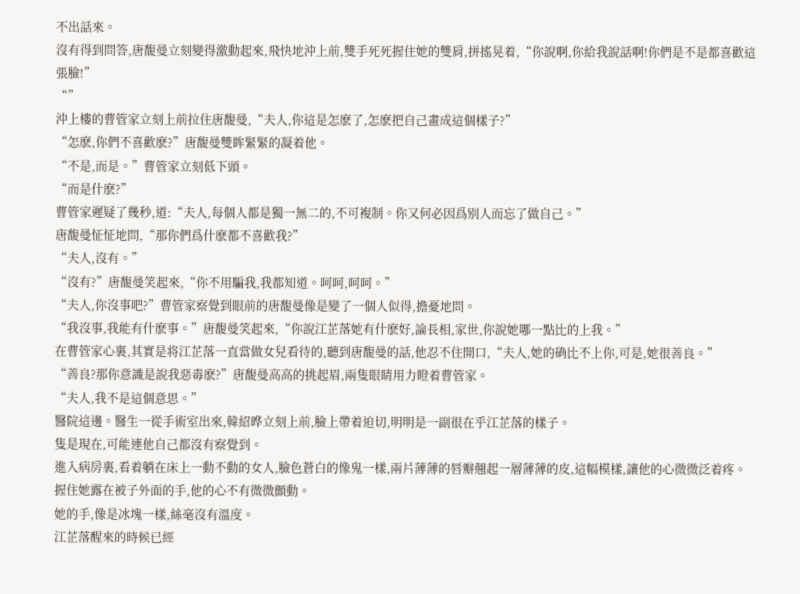不出話來。
沒有得到問答,唐馥曼立刻變得激動起來,飛快地沖上前,雙手死死握住她的雙肩,拼搖晃着,“你說啊,你給我說話啊!你們是不是都喜歡這張臉!”
“”
沖上樓的曹管家立刻上前拉住唐馥曼,“夫人,你這是怎麽了,怎麽把自己畫成這個樣子?”
“怎麽,你們不喜歡麽?”唐馥曼雙眸緊緊的凝着他。
“不是,而是。”曹管家立刻低下頭。
“而是什麽?”
曹管家遲疑了幾秒,道:“夫人,每個人都是獨一無二的,不可複制。你又何必因爲别人而忘了做自己。”
唐馥曼怔怔地問,“那你們爲什麽都不喜歡我?”
“夫人,沒有。”
“沒有?”唐馥曼笑起來,“你不用騙我,我都知道。呵呵,呵呵。”
“夫人,你沒事吧?”曹管家察覺到眼前的唐馥曼像是變了一個人似得,擔憂地問。
“我沒事,我能有什麽事。”唐馥曼笑起來,“你說江芷落她有什麽好,論長相,家世,你說她哪一點比的上我。”
在曹管家心裏,其實是将江芷落一直當做女兒看待的,聽到唐馥曼的話,他忍不住開口,“夫人,她的确比不上你,可是,她很善良。”
“善良?那你意識是說我惡毒麽?”唐馥曼高高的挑起眉,兩隻眼睛用力瞪着曹管家。
“夫人,我不是這個意思。”
醫院這邊。醫生一從手術室出來,韓紹晔立刻上前,臉上帶着迫切,明明是一副很在乎江芷落的樣子。
隻是現在,可能連他自己都沒有察覺到。
進入病房裏,看着躺在床上一動不動的女人,臉色蒼白的像鬼一樣,兩片薄薄的唇瓣翹起一層薄薄的皮,這幅模樣,讓他的心微微泛着疼。
握住她露在被子外面的手,他的心不有微微顫動。
她的手,像是冰塊一樣,絲毫沒有溫度。
江芷落醒來的時候已經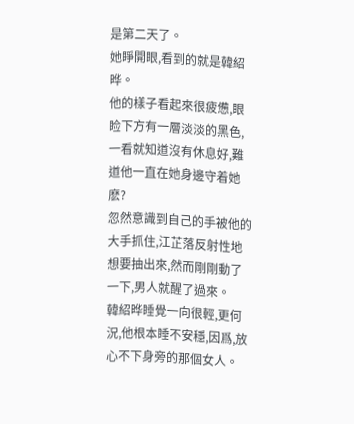是第二天了。
她睜開眼,看到的就是韓紹晔。
他的樣子看起來很疲憊,眼睑下方有一層淡淡的黑色,一看就知道沒有休息好,難道他一直在她身邊守着她麽?
忽然意識到自己的手被他的大手抓住,江芷落反射性地想要抽出來,然而剛剛動了一下,男人就醒了過來。
韓紹晔睡覺一向很輕,更何況,他根本睡不安穩,因爲,放心不下身旁的那個女人。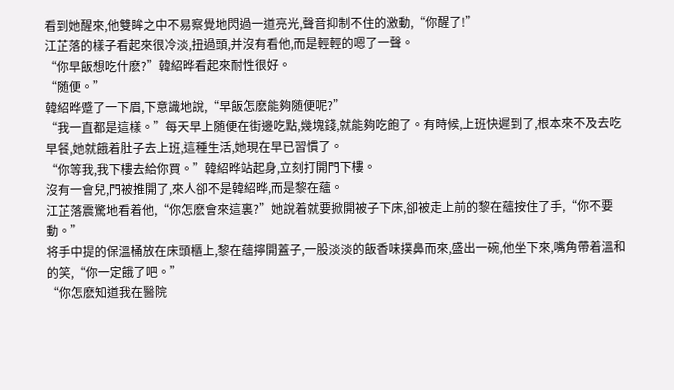看到她醒來,他雙眸之中不易察覺地閃過一道亮光,聲音抑制不住的激動,“你醒了!”
江芷落的樣子看起來很冷淡,扭過頭,并沒有看他,而是輕輕的嗯了一聲。
“你早飯想吃什麽?”韓紹晔看起來耐性很好。
“随便。”
韓紹晔蹙了一下眉,下意識地說,“早飯怎麽能夠随便呢?”
“我一直都是這樣。”每天早上随便在街邊吃點,幾塊錢,就能夠吃飽了。有時候,上班快遲到了,根本來不及去吃早餐,她就餓着肚子去上班,這種生活,她現在早已習慣了。
“你等我,我下樓去給你買。”韓紹晔站起身,立刻打開門下樓。
沒有一會兒,門被推開了,來人卻不是韓紹晔,而是黎在蘊。
江芷落震驚地看着他,“你怎麽會來這裏?”她說着就要掀開被子下床,卻被走上前的黎在蘊按住了手,“你不要動。”
将手中提的保溫桶放在床頭櫃上,黎在蘊擰開蓋子,一股淡淡的飯香味撲鼻而來,盛出一碗,他坐下來,嘴角帶着溫和的笑,“你一定餓了吧。”
“你怎麽知道我在醫院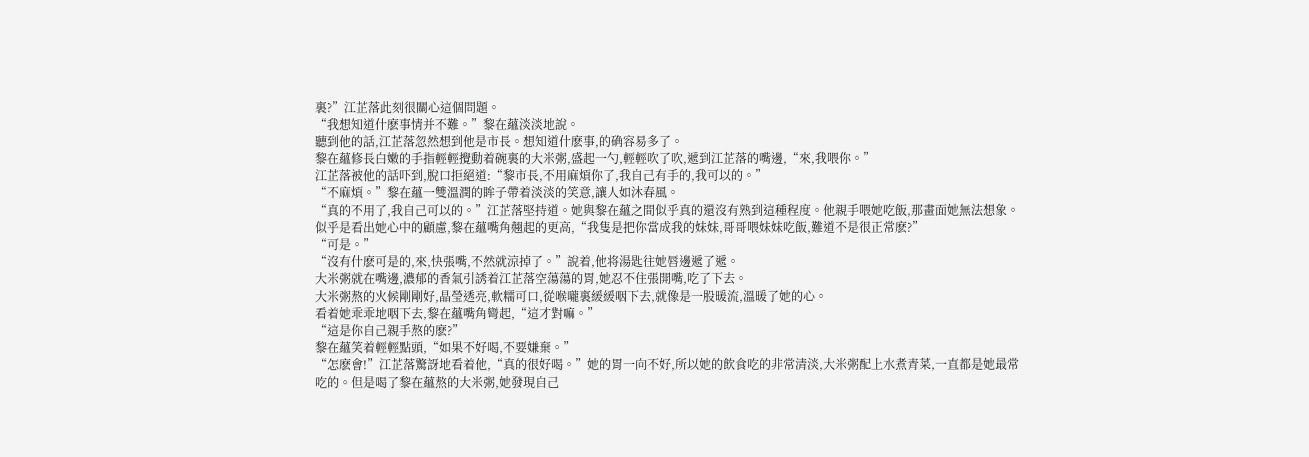裏?”江芷落此刻很關心這個問題。
“我想知道什麽事情并不難。”黎在蘊淡淡地說。
聽到他的話,江芷落忽然想到他是市長。想知道什麽事,的确容易多了。
黎在蘊修長白嫩的手指輕輕攪動着碗裏的大米粥,盛起一勺,輕輕吹了吹,遞到江芷落的嘴邊,“來,我喂你。”
江芷落被他的話吓到,脫口拒絕道:“黎市長,不用麻煩你了,我自己有手的,我可以的。”
“不麻煩。”黎在蘊一雙溫潤的眸子帶着淡淡的笑意,讓人如沐春風。
“真的不用了,我自己可以的。”江芷落堅持道。她與黎在蘊之間似乎真的還沒有熟到這種程度。他親手喂她吃飯,那畫面她無法想象。
似乎是看出她心中的顧慮,黎在蘊嘴角翹起的更高,“我隻是把你當成我的妹妹,哥哥喂妹妹吃飯,難道不是很正常麽?”
“可是。”
“沒有什麽可是的,來,快張嘴,不然就涼掉了。”說着,他将湯匙往她唇邊遞了遞。
大米粥就在嘴邊,濃郁的香氣引誘着江芷落空蕩蕩的胃,她忍不住張開嘴,吃了下去。
大米粥熬的火候剛剛好,晶瑩透亮,軟糯可口,從喉嚨裏緩緩咽下去,就像是一股暖流,溫暖了她的心。
看着她乖乖地咽下去,黎在蘊嘴角彎起,“這才對嘛。”
“這是你自己親手熬的麽?”
黎在蘊笑着輕輕點頭,“如果不好喝,不要嫌棄。”
“怎麽會!”江芷落驚訝地看着他,“真的很好喝。”她的胃一向不好,所以她的飲食吃的非常清淡,大米粥配上水煮青菜,一直都是她最常吃的。但是喝了黎在蘊熬的大米粥,她發現自己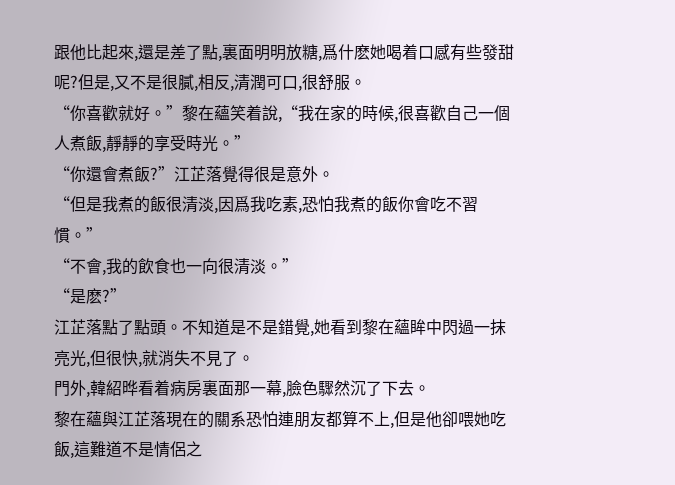跟他比起來,還是差了點,裏面明明放糖,爲什麽她喝着口感有些發甜呢?但是,又不是很膩,相反,清潤可口,很舒服。
“你喜歡就好。”黎在蘊笑着說,“我在家的時候,很喜歡自己一個人煮飯,靜靜的享受時光。”
“你還會煮飯?”江芷落覺得很是意外。
“但是我煮的飯很清淡,因爲我吃素,恐怕我煮的飯你會吃不習慣。”
“不會,我的飲食也一向很清淡。”
“是麽?”
江芷落點了點頭。不知道是不是錯覺,她看到黎在蘊眸中閃過一抹亮光,但很快,就消失不見了。
門外,韓紹晔看着病房裏面那一幕,臉色驟然沉了下去。
黎在蘊與江芷落現在的關系恐怕連朋友都算不上,但是他卻喂她吃飯,這難道不是情侶之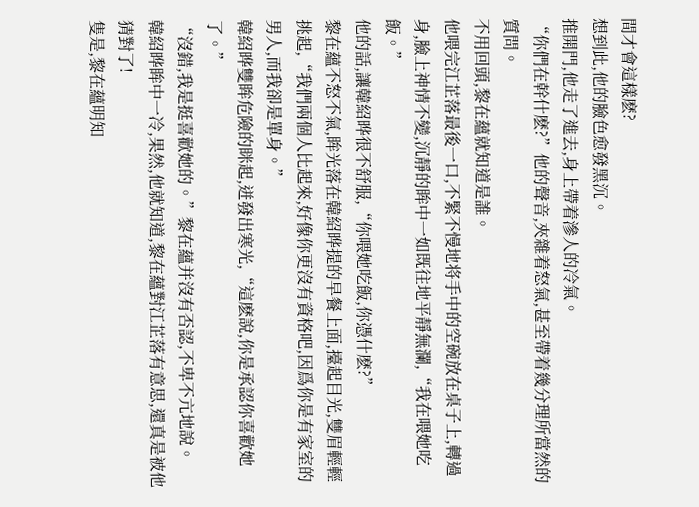間才會這樣麽?
想到此,他的臉色愈發黑沉。
推開門,他走了進去,身上帶着滲人的冷氣。
“你們在幹什麽?”他的聲音,夾雜着怒氣,甚至帶着幾分理所當然的質問。
不用回頭,黎在蘊就知道是誰。
他喂完江芷落最後一口,不緊不慢地将手中的空碗放在桌子上,轉過身,臉上神情不變,沉靜的眸中一如既往地平靜無瀾,“我在喂她吃飯。”
他的話,讓韓紹晔很不舒服,“你喂她吃飯,你憑什麽?”
黎在蘊不怒不氣,眸光落在韓紹晔提的早餐上面,擡起目光,雙眉輕輕挑起,“我們兩個人比起來,好像你更沒有資格吧,因爲你是有家室的男人,而我卻是單身。”
韓紹晔雙眸危險的眯起,迸發出寒光,“這麽說,你是承認你喜歡她了。”
“沒錯,我是挺喜歡她的。”黎在蘊并沒有否認,不卑不亢地說。
韓紹晔眸中一冷,果然,他就知道,黎在蘊對江芷落有意思,還真是被他猜對了!
隻是,黎在蘊明知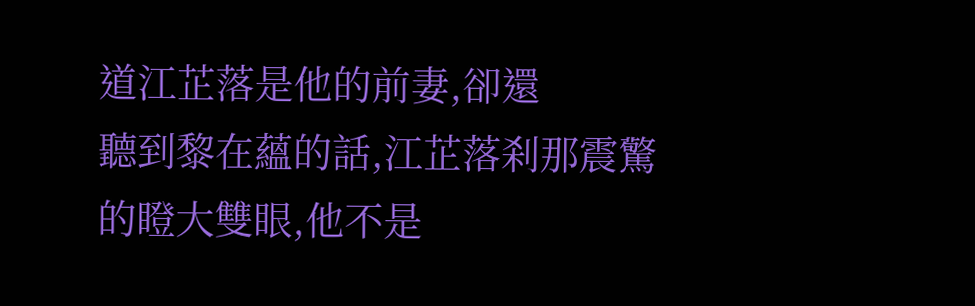道江芷落是他的前妻,卻還
聽到黎在蘊的話,江芷落刹那震驚的瞪大雙眼,他不是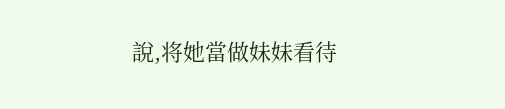說,将她當做妹妹看待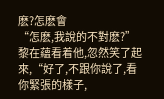麽?怎麽會
“怎麽,我說的不對麽?”黎在蘊看着他,忽然笑了起來,“好了,不跟你說了,看你緊張的樣子,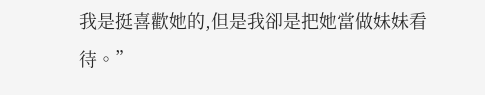我是挺喜歡她的,但是我卻是把她當做妹妹看待。”